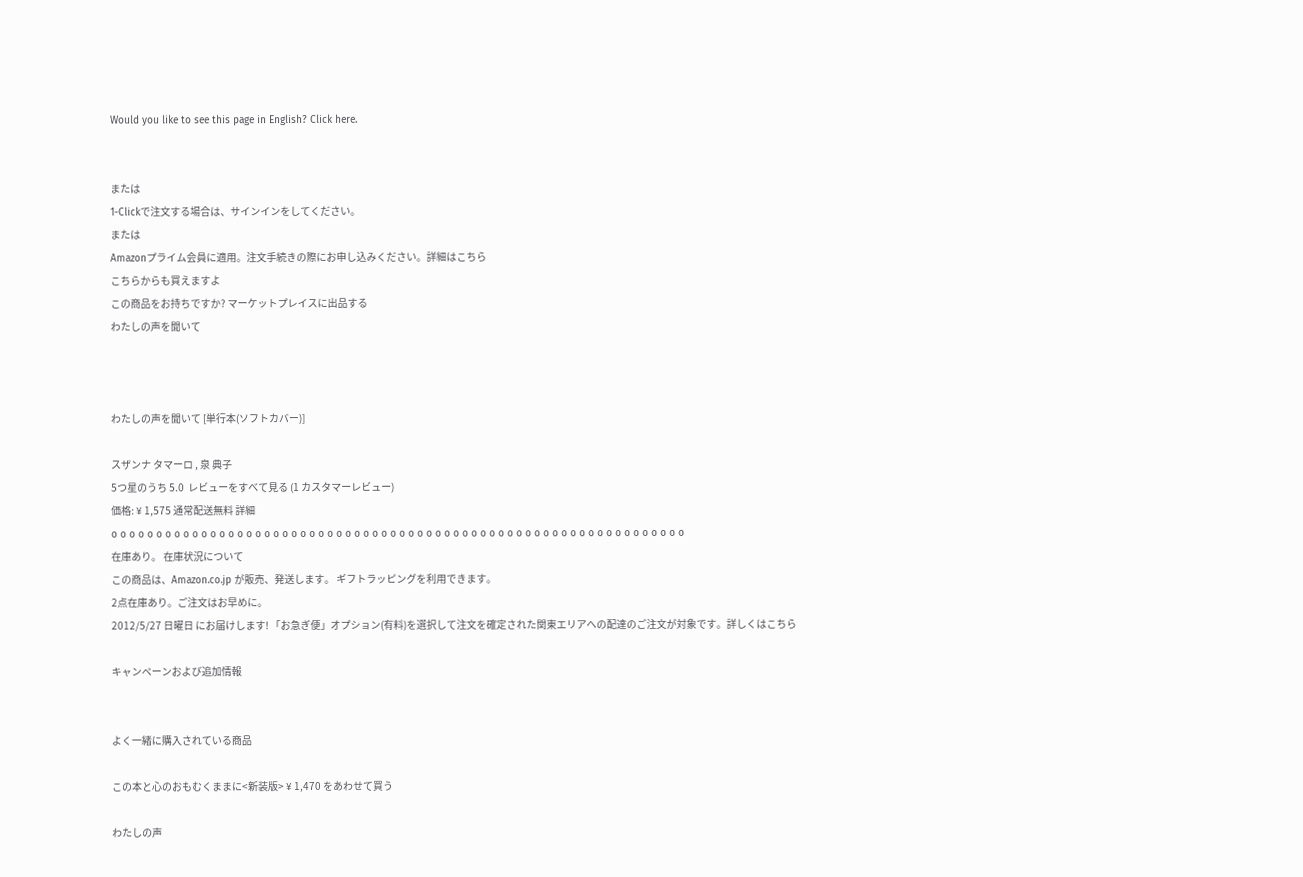Would you like to see this page in English? Click here.


または
1-Clickで注文する場合は、サインインをしてください。
または
Amazonプライム会員に適用。注文手続きの際にお申し込みください。詳細はこちら
こちらからも買えますよ
この商品をお持ちですか? マーケットプレイスに出品する
わたしの声を聞いて



わたしの声を聞いて [単行本(ソフトカバー)]

スザンナ タマーロ , 泉 典子
5つ星のうち 5.0  レビューをすべて見る (1 カスタマーレビュー)
価格: ¥ 1,575 通常配送無料 詳細
o o o o o o o o o o o o o o o o o o o o o o o o o o o o o o o o o o o o o o o o o o o o o o o o o o o o o o o o o o o o o o o o
在庫あり。 在庫状況について
この商品は、Amazon.co.jp が販売、発送します。 ギフトラッピングを利用できます。
2点在庫あり。ご注文はお早めに。
2012/5/27 日曜日 にお届けします! 「お急ぎ便」オプション(有料)を選択して注文を確定された関東エリアへの配達のご注文が対象です。詳しくはこちら

キャンペーンおよび追加情報


よく一緒に購入されている商品

この本と心のおもむくままに<新装版> ¥ 1,470 をあわせて買う

わたしの声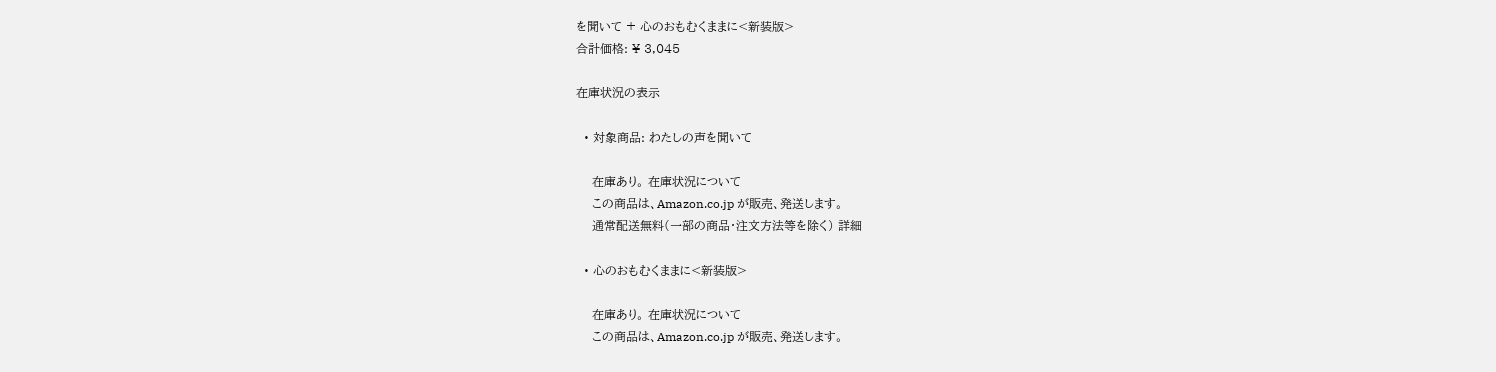を聞いて + 心のおもむくままに<新装版>
合計価格: ¥ 3,045

在庫状況の表示

  • 対象商品: わたしの声を聞いて

    在庫あり。 在庫状況について
    この商品は、Amazon.co.jp が販売、発送します。
    通常配送無料(一部の商品・注文方法等を除く) 詳細

  • 心のおもむくままに<新装版>

    在庫あり。 在庫状況について
    この商品は、Amazon.co.jp が販売、発送します。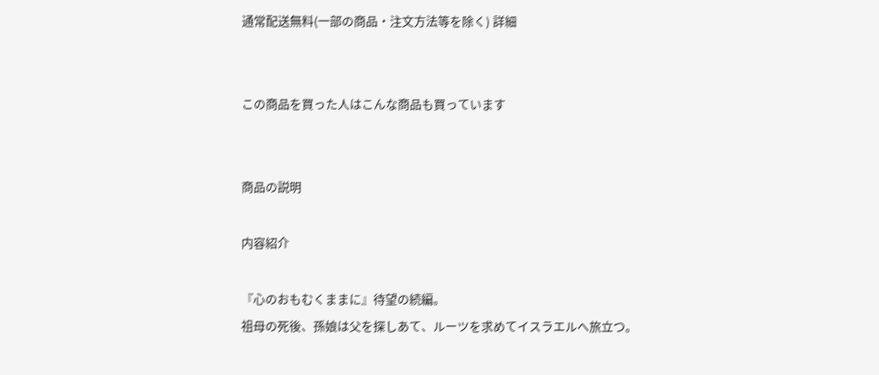通常配送無料(一部の商品・注文方法等を除く) 詳細


この商品を買った人はこんな商品も買っています


商品の説明

内容紹介

『心のおもむくままに』待望の続編。
祖母の死後、孫娘は父を探しあて、ルーツを求めてイスラエルへ旅立つ。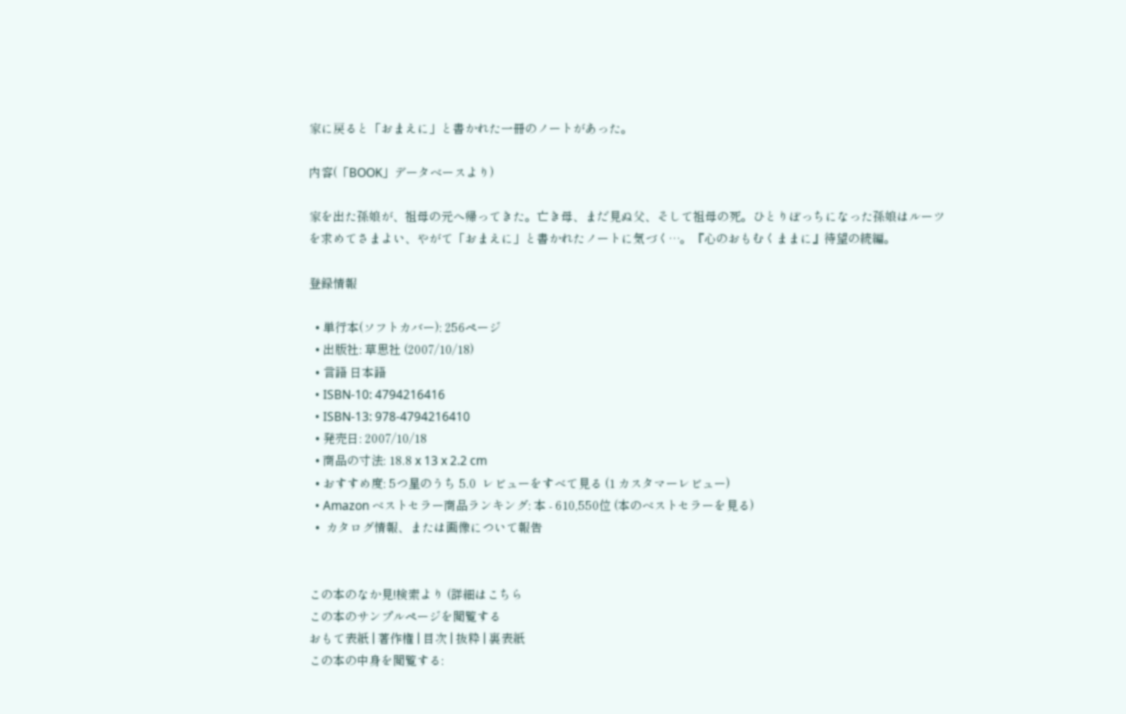家に戻ると「おまえに」と書かれた一冊のノートがあった。

内容(「BOOK」データベースより)

家を出た孫娘が、祖母の元へ帰ってきた。亡き母、まだ見ぬ父、そして祖母の死。ひとりぼっちになった孫娘はルーツを求めてさまよい、やがて「おまえに」と書かれたノートに気づく…。『心のおもむくままに』待望の続編。

登録情報

  • 単行本(ソフトカバー): 256ページ
  • 出版社: 草思社 (2007/10/18)
  • 言語 日本語
  • ISBN-10: 4794216416
  • ISBN-13: 978-4794216410
  • 発売日: 2007/10/18
  • 商品の寸法: 18.8 x 13 x 2.2 cm
  • おすすめ度: 5つ星のうち 5.0  レビューをすべて見る (1 カスタマーレビュー)
  • Amazon ベストセラー商品ランキング: 本 - 610,550位 (本のベストセラーを見る)
  •  カタログ情報、または画像について報告


この本のなか見!検索より (詳細はこちら
この本のサンプルページを閲覧する
おもて表紙 | 著作権 | 目次 | 抜粋 | 裏表紙
この本の中身を閲覧する: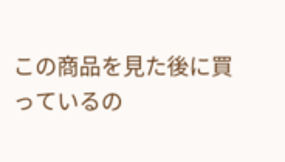この商品を見た後に買っているの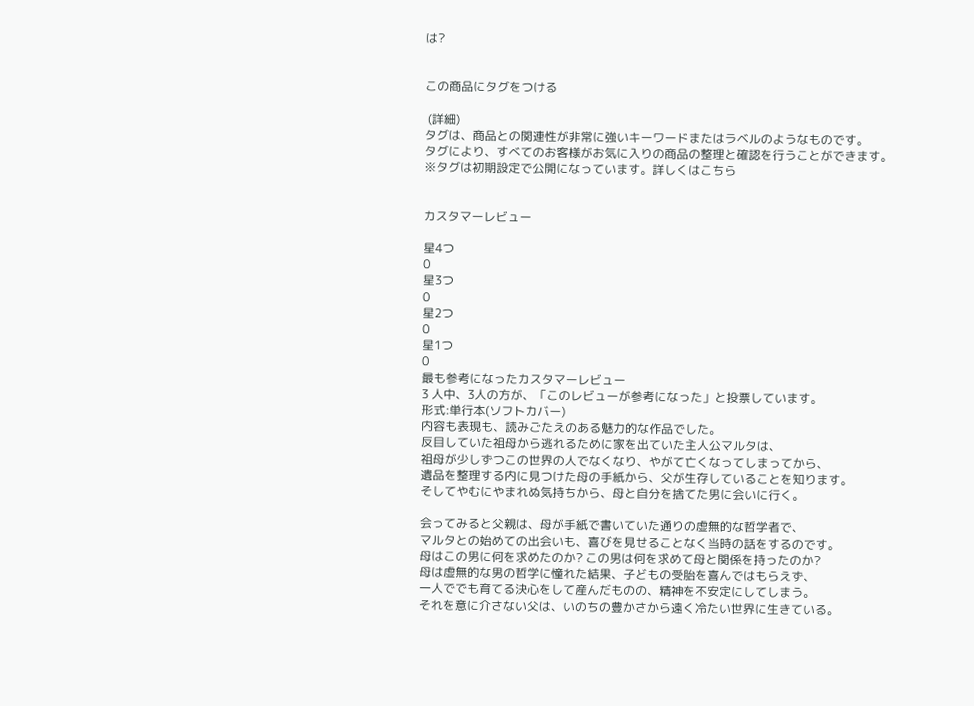は?


この商品にタグをつける

 (詳細)
タグは、商品との関連性が非常に強いキーワードまたはラベルのようなものです。
タグにより、すべてのお客様がお気に入りの商品の整理と確認を行うことができます。
※タグは初期設定で公開になっています。詳しくはこちら


カスタマーレビュー

星4つ
0
星3つ
0
星2つ
0
星1つ
0
最も参考になったカスタマーレビュー
3 人中、3人の方が、「このレビューが参考になった」と投票しています。
形式:単行本(ソフトカバー)
内容も表現も、読みごたえのある魅力的な作品でした。
反目していた祖母から逃れるために家を出ていた主人公マルタは、
祖母が少しずつこの世界の人でなくなり、やがて亡くなってしまってから、
遺品を整理する内に見つけた母の手紙から、父が生存していることを知ります。
そしてやむにやまれぬ気持ちから、母と自分を捨てた男に会いに行く。

会ってみると父親は、母が手紙で書いていた通りの虚無的な哲学者で、
マルタとの始めての出会いも、喜びを見せることなく当時の話をするのです。
母はこの男に何を求めたのか? この男は何を求めて母と関係を持ったのか?
母は虚無的な男の哲学に憧れた結果、子どもの受胎を喜んではもらえず、
一人ででも育てる決心をして産んだものの、精神を不安定にしてしまう。
それを意に介さない父は、いのちの豊かさから遠く冷たい世界に生きている。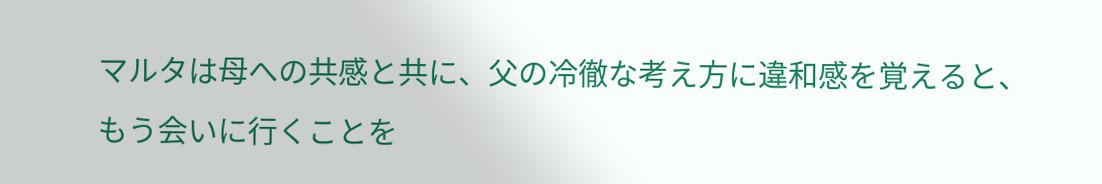マルタは母への共感と共に、父の冷徹な考え方に違和感を覚えると、
もう会いに行くことを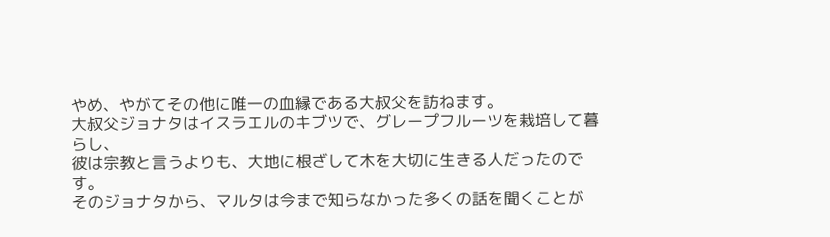やめ、やがてその他に唯一の血縁である大叔父を訪ねます。
大叔父ジョナタはイスラエルのキブツで、グレープフルーツを栽培して暮らし、
彼は宗教と言うよりも、大地に根ざして木を大切に生きる人だったのです。
そのジョナタから、マルタは今まで知らなかった多くの話を聞くことが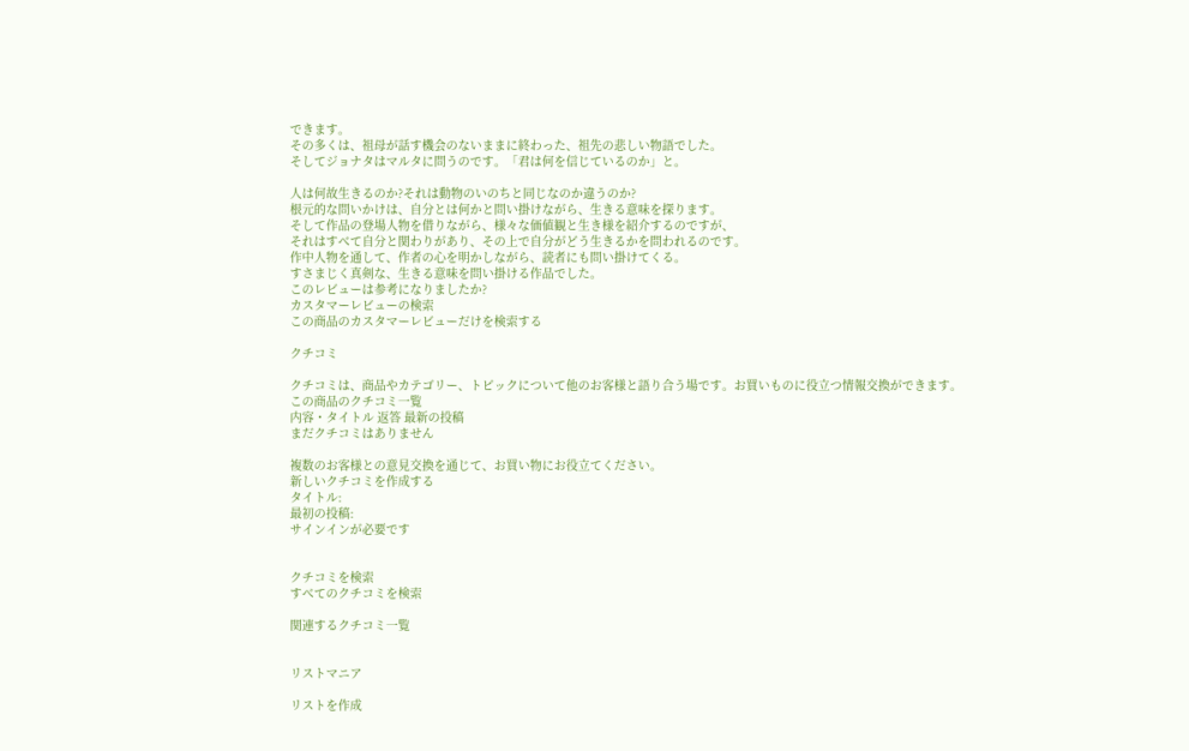できます。
その多くは、祖母が話す機会のないままに終わった、祖先の悲しい物語でした。
そしてジョナタはマルタに問うのです。「君は何を信じているのか」と。

人は何故生きるのか?それは動物のいのちと同じなのか違うのか?
根元的な問いかけは、自分とは何かと問い掛けながら、生きる意味を探ります。
そして作品の登場人物を借りながら、様々な価値観と生き様を紹介するのですが、
それはすべて自分と関わりがあり、その上で自分がどう生きるかを問われるのです。
作中人物を通して、作者の心を明かしながら、読者にも問い掛けてくる。
すさまじく真剣な、生きる意味を問い掛ける作品でした。
このレビューは参考になりましたか?
カスタマーレビューの検索
この商品のカスタマーレビューだけを検索する

クチコミ

クチコミは、商品やカテゴリー、トピックについて他のお客様と語り合う場です。お買いものに役立つ情報交換ができます。
この商品のクチコミ一覧
内容・タイトル 返答 最新の投稿
まだクチコミはありません

複数のお客様との意見交換を通じて、お買い物にお役立てください。
新しいクチコミを作成する
タイトル:
最初の投稿:
サインインが必要です


クチコミを検索
すべてのクチコミを検索

関連するクチコミ一覧


リストマニア

リストを作成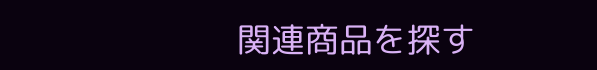関連商品を探す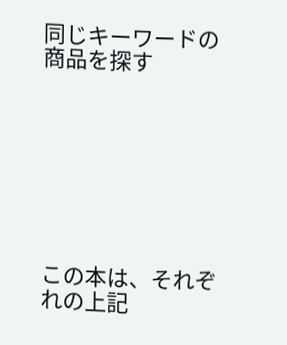同じキーワードの商品を探す








この本は、それぞれの上記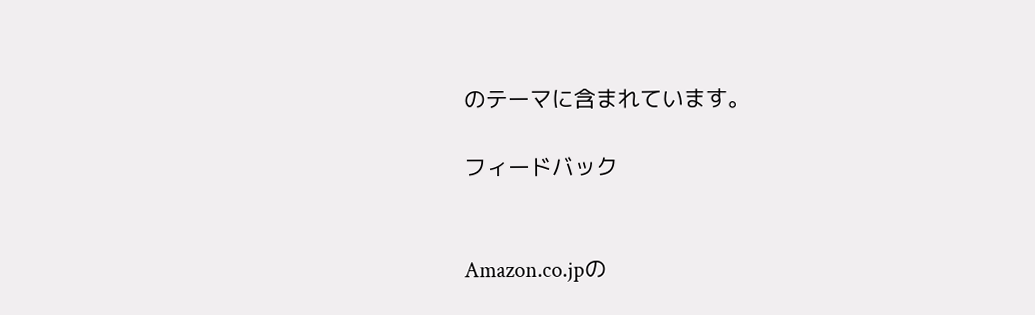のテーマに含まれています。

フィードバック


Amazon.co.jpの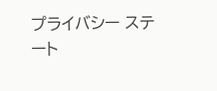プライバシー ステート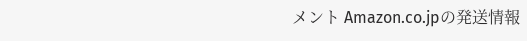メント Amazon.co.jpの発送情報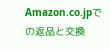Amazon.co.jpでの返品と交換